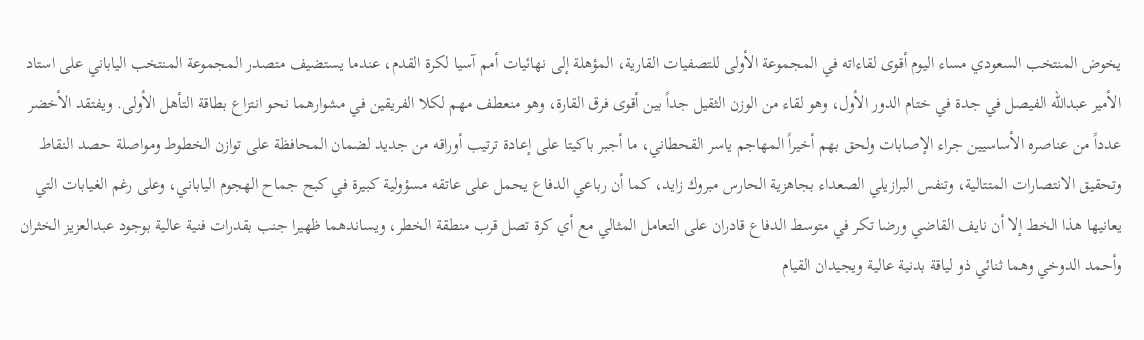يخوض المنتخب السعودي مساء اليوم أقوى لقاءاته في المجموعة الأولى للتصفيات القارية، المؤهلة إلى نهائيات أمم آسيا لكرة القدم، عندما يستضيف متصدر المجموعة المنتخب الياباني على استاد الأمير عبدالله الفيصل في جدة في ختام الدور الأول، وهو لقاء من الوزن الثقيل جداً بين أقوى فرق القارة، وهو منعطف مهم لكلا الفريقين في مشوارهما نحو انتزاع بطاقة التأهل الأولى. ويفتقد الأخضر عدداً من عناصره الأساسيين جراء الإصابات ولحق بهم أخيراً المهاجم ياسر القحطاني، ما أجبر باكيتا على إعادة ترتيب أوراقه من جديد لضمان المحافظة على توازن الخطوط ومواصلة حصد النقاط وتحقيق الانتصارات المتتالية، وتنفس البرازيلي الصعداء بجاهزية الحارس مبروك زايد، كما أن رباعي الدفاع يحمل على عاتقه مسؤولية كبيرة في كبح جماح الهجوم الياباني، وعلى رغم الغيابات التي يعانيها هذا الخط إلا أن نايف القاضي ورضا تكر في متوسط الدفاع قادران على التعامل المثالي مع أي كرة تصل قرب منطقة الخطر، ويساندهما ظهيرا جنب بقدرات فنية عالية بوجود عبدالعزيز الخثران وأحمد الدوخي وهما ثنائي ذو لياقة بدنية عالية ويجيدان القيام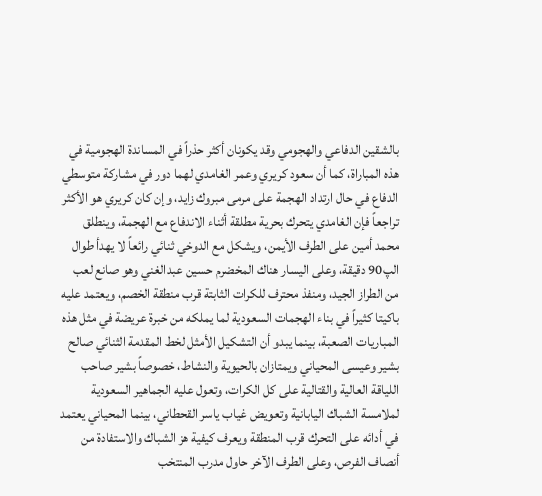بالشقين الدفاعي والهجومي وقد يكونان أكثر حذراً في المساندة الهجومية في هذه المباراة، كما أن سعود كريري وعمر الغامدي لهما دور في مشاركة متوسطي الدفاع في حال ارتداد الهجمة على مرمى مبروك زايد، وإن كان كريري هو الأكثر تراجعاً فإن الغامدي يتحرك بحرية مطلقة أثناء الاندفاع مع الهجمة، وينطلق محمد أمين على الطرف الأيمن، ويشكل مع الدوخي ثنائي رائعاً لا يهدأ طوال الپ90 دقيقة، وعلى اليسار هناك المخضرم حسين عبدالغني وهو صانع لعب من الطراز الجيد، ومنفذ محترف للكرات الثابتة قرب منطقة الخصم، ويعتمد عليه باكيتا كثيراً في بناء الهجمات السعودية لما يملكه من خبرة عريضة في مثل هذه المباريات الصعبة، بينما يبدو أن التشكيل الأمثل لخط المقدمة الثنائي صالح بشير وعيسى المحياني ويمتازان بالحيوية والنشاط، خصوصاً بشير صاحب اللياقة العالية والقتالية على كل الكرات، وتعول عليه الجماهير السعودية لملامسة الشباك اليابانية وتعويض غياب ياسر القحطاني، بينما المحياني يعتمد في أدائه على التحرك قرب المنطقة ويعرف كيفية هز الشباك والاستفادة من أنصاف الفرص، وعلى الطرف الآخر حاول مدرب المنتخب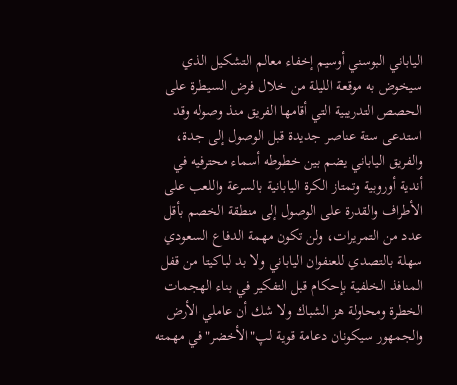الياباني البوسني أوسيم إخفاء معالم التشكيل الذي سيخوض به موقعة الليلة من خلال فرض السيطرة على الحصص التدريبية التي أقامها الفريق منذ وصوله وقد استدعى ستة عناصر جديدة قبل الوصول إلى جدة، والفريق الياباني يضم بين خطوطه أسماء محترفيه في أندية أوروبية وتمتاز الكرة اليابانية بالسرعة واللعب على الأطراف والقدرة على الوصول إلى منطقة الخصم بأقل عدد من التمريرات، ولن تكون مهمة الدفاع السعودي سهلة بالتصدي للعنفوان الياباني ولا بد لباكيتا من قفل المنافذ الخلفية بإحكام قبل التفكير في بناء الهجمات الخطرة ومحاولة هز الشباك ولا شك أن عاملي الأرض والجمهور سيكونان دعامة قوية لپ"الأخضر"في مهمته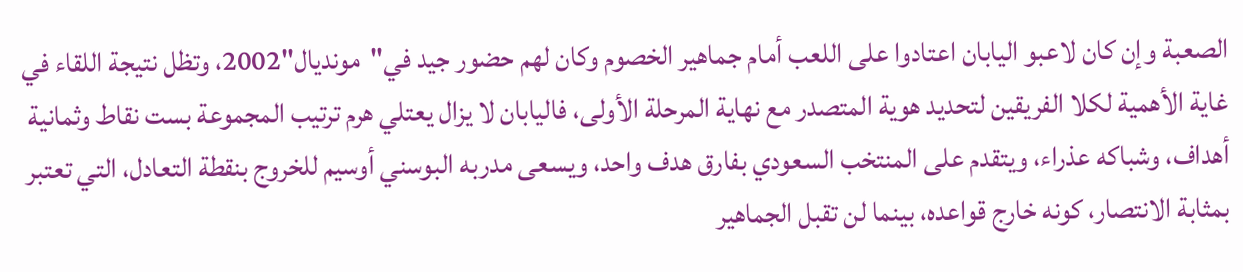الصعبة وإن كان لاعبو اليابان اعتادوا على اللعب أمام جماهير الخصوم وكان لهم حضور جيد في"مونديال"2002، وتظل نتيجة اللقاء في غاية الأهمية لكلا الفريقين لتحديد هوية المتصدر مع نهاية المرحلة الأولى، فاليابان لا يزال يعتلي هرم ترتيب المجموعة بست نقاط وثمانية أهداف، وشباكه عذراء، ويتقدم على المنتخب السعودي بفارق هدف واحد، ويسعى مدربه البوسني أوسيم للخروج بنقطة التعادل، التي تعتبر بمثابة الانتصار، كونه خارج قواعده، بينما لن تقبل الجماهير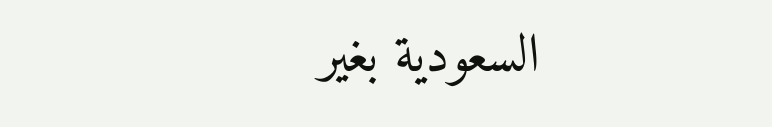السعودية بغير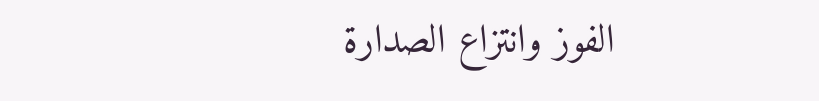الفوز وانتزاع الصدارة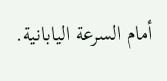أمام السرعة اليابانية.